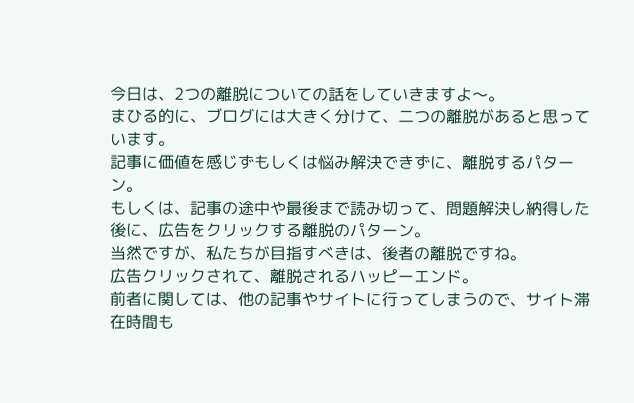今日は、2つの離脱についての話をしていきますよ〜。
まひる的に、ブログには大きく分けて、二つの離脱があると思っています。
記事に価値を感じずもしくは悩み解決できずに、離脱するパターン。
もしくは、記事の途中や最後まで読み切って、問題解決し納得した後に、広告をクリックする離脱のパターン。
当然ですが、私たちが目指すべきは、後者の離脱ですね。
広告クリックされて、離脱されるハッピーエンド。
前者に関しては、他の記事やサイトに行ってしまうので、サイト滞在時間も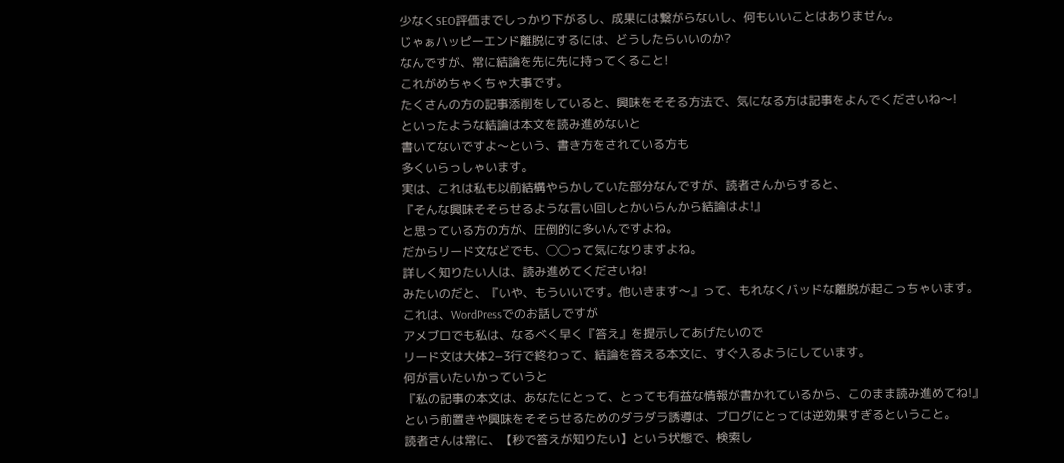少なくSEO評価までしっかり下がるし、成果には繋がらないし、何もいいことはありません。
じゃぁハッピーエンド離脱にするには、どうしたらいいのか?
なんですが、常に結論を先に先に持ってくること!
これがめちゃくちゃ大事です。
たくさんの方の記事添削をしていると、興味をそそる方法で、気になる方は記事をよんでくださいね〜!
といったような結論は本文を読み進めないと
書いてないですよ〜という、書き方をされている方も
多くいらっしゃいます。
実は、これは私も以前結構やらかしていた部分なんですが、読者さんからすると、
『そんな興味そそらせるような言い回しとかいらんから結論はよ!』
と思っている方の方が、圧倒的に多いんですよね。
だからリード文などでも、◯◯って気になりますよね。
詳しく知りたい人は、読み進めてくださいね!
みたいのだと、『いや、もういいです。他いきます〜』って、もれなくバッドな離脱が起こっちゃいます。
これは、WordPressでのお話しですが
アメブロでも私は、なるべく早く『答え』を提示してあげたいので
リード文は大体2−3行で終わって、結論を答える本文に、すぐ入るようにしています。
何が言いたいかっていうと
『私の記事の本文は、あなたにとって、とっても有益な情報が書かれているから、このまま読み進めてね!』
という前置きや興味をそそらせるためのダラダラ誘導は、ブログにとっては逆効果すぎるということ。
読者さんは常に、【秒で答えが知りたい】という状態で、検索し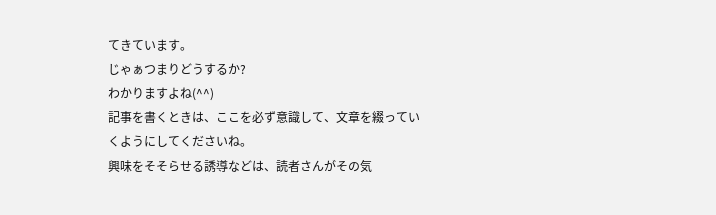てきています。
じゃぁつまりどうするか?
わかりますよね(^^)
記事を書くときは、ここを必ず意識して、文章を綴っていくようにしてくださいね。
興味をそそらせる誘導などは、読者さんがその気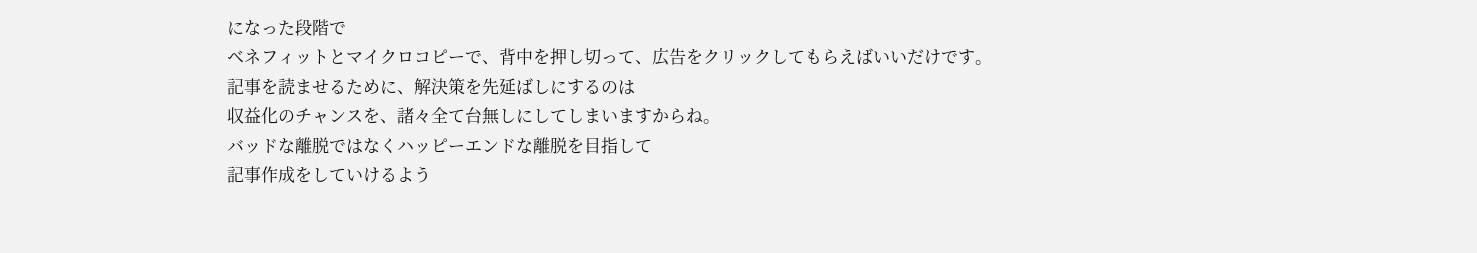になった段階で
ベネフィットとマイクロコピーで、背中を押し切って、広告をクリックしてもらえばいいだけです。
記事を読ませるために、解決策を先延ばしにするのは
収益化のチャンスを、諸々全て台無しにしてしまいますからね。
バッドな離脱ではなくハッピーエンドな離脱を目指して
記事作成をしていけるよう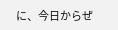に、今日からぜ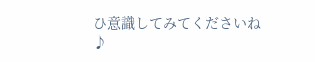ひ意識してみてくださいね♪